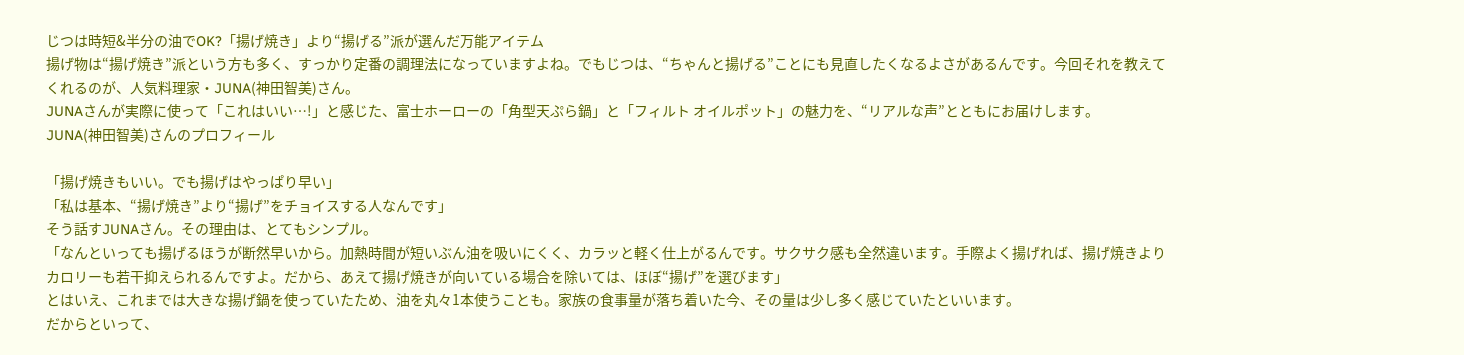じつは時短&半分の油でOK?「揚げ焼き」より“揚げる”派が選んだ万能アイテム
揚げ物は“揚げ焼き”派という方も多く、すっかり定番の調理法になっていますよね。でもじつは、“ちゃんと揚げる”ことにも見直したくなるよさがあるんです。今回それを教えてくれるのが、人気料理家・JUNA(神田智美)さん。
JUNAさんが実際に使って「これはいい…!」と感じた、富士ホーローの「角型天ぷら鍋」と「フィルト オイルポット」の魅力を、“リアルな声”とともにお届けします。
JUNA(神田智美)さんのプロフィール

「揚げ焼きもいい。でも揚げはやっぱり早い」
「私は基本、“揚げ焼き”より“揚げ”をチョイスする人なんです」
そう話すJUNAさん。その理由は、とてもシンプル。
「なんといっても揚げるほうが断然早いから。加熱時間が短いぶん油を吸いにくく、カラッと軽く仕上がるんです。サクサク感も全然違います。手際よく揚げれば、揚げ焼きよりカロリーも若干抑えられるんですよ。だから、あえて揚げ焼きが向いている場合を除いては、ほぼ“揚げ”を選びます」
とはいえ、これまでは大きな揚げ鍋を使っていたため、油を丸々1本使うことも。家族の食事量が落ち着いた今、その量は少し多く感じていたといいます。
だからといって、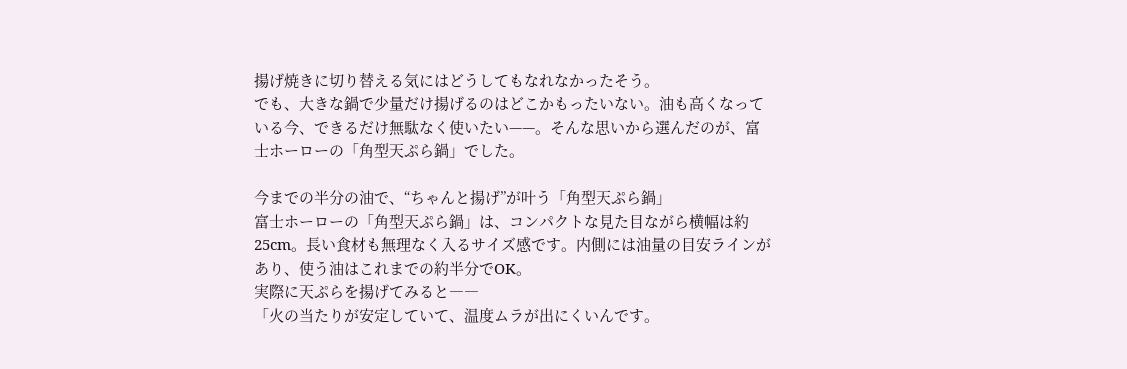揚げ焼きに切り替える気にはどうしてもなれなかったそう。
でも、大きな鍋で少量だけ揚げるのはどこかもったいない。油も高くなっている今、できるだけ無駄なく使いたい——。そんな思いから選んだのが、富士ホーローの「角型天ぷら鍋」でした。

今までの半分の油で、“ちゃんと揚げ”が叶う「角型天ぷら鍋」
富士ホーローの「角型天ぷら鍋」は、コンパクトな見た目ながら横幅は約25cm。長い食材も無理なく入るサイズ感です。内側には油量の目安ラインがあり、使う油はこれまでの約半分でOK。
実際に天ぷらを揚げてみると――
「火の当たりが安定していて、温度ムラが出にくいんです。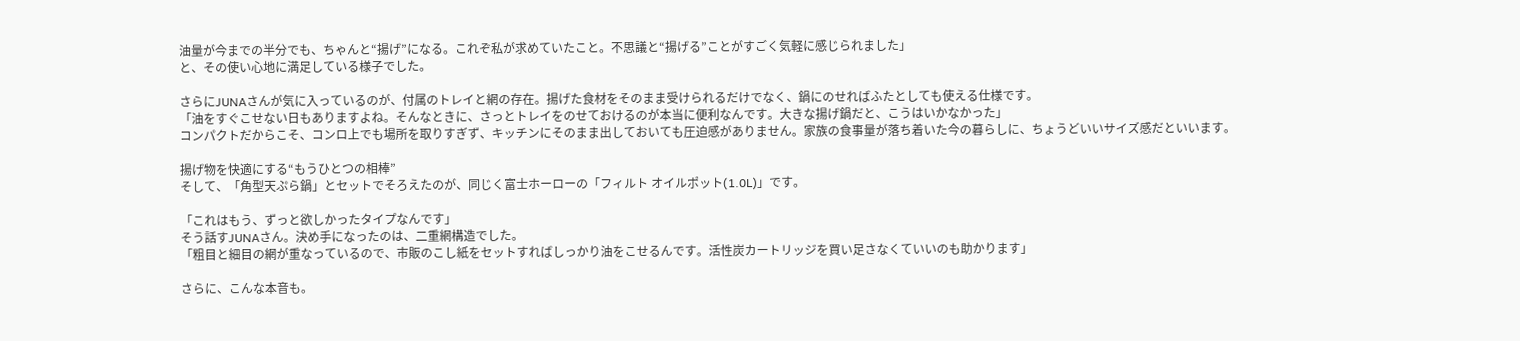油量が今までの半分でも、ちゃんと“揚げ”になる。これぞ私が求めていたこと。不思議と“揚げる”ことがすごく気軽に感じられました」
と、その使い心地に満足している様子でした。

さらにJUNAさんが気に入っているのが、付属のトレイと網の存在。揚げた食材をそのまま受けられるだけでなく、鍋にのせればふたとしても使える仕様です。
「油をすぐこせない日もありますよね。そんなときに、さっとトレイをのせておけるのが本当に便利なんです。大きな揚げ鍋だと、こうはいかなかった」
コンパクトだからこそ、コンロ上でも場所を取りすぎず、キッチンにそのまま出しておいても圧迫感がありません。家族の食事量が落ち着いた今の暮らしに、ちょうどいいサイズ感だといいます。

揚げ物を快適にする“もうひとつの相棒”
そして、「角型天ぷら鍋」とセットでそろえたのが、同じく富士ホーローの「フィルト オイルポット(1.0L)」です。

「これはもう、ずっと欲しかったタイプなんです」
そう話すJUNAさん。決め手になったのは、二重網構造でした。
「粗目と細目の網が重なっているので、市販のこし紙をセットすればしっかり油をこせるんです。活性炭カートリッジを買い足さなくていいのも助かります」

さらに、こんな本音も。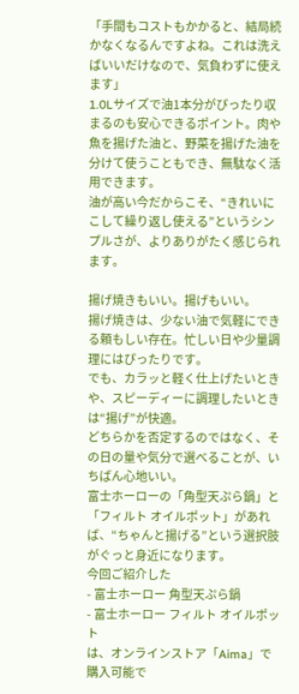「手間もコストもかかると、結局続かなくなるんですよね。これは洗えばいいだけなので、気負わずに使えます」
1.0Lサイズで油1本分がぴったり収まるのも安心できるポイント。肉や魚を揚げた油と、野菜を揚げた油を分けて使うこともでき、無駄なく活用できます。
油が高い今だからこそ、“きれいにこして繰り返し使える”というシンプルさが、よりありがたく感じられます。

揚げ焼きもいい。揚げもいい。
揚げ焼きは、少ない油で気軽にできる頼もしい存在。忙しい日や少量調理にはぴったりです。
でも、カラッと軽く仕上げたいときや、スピーディーに調理したいときは“揚げ”が快適。
どちらかを否定するのではなく、その日の量や気分で選べることが、いちばん心地いい。
富士ホーローの「角型天ぷら鍋」と「フィルト オイルポット」があれば、“ちゃんと揚げる”という選択肢がぐっと身近になります。
今回ご紹介した
- 富士ホーロー 角型天ぷら鍋
- 富士ホーロー フィルト オイルポット
は、オンラインストア「Aima」で購入可能で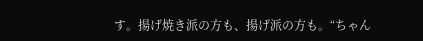す。揚げ焼き派の方も、揚げ派の方も。“ちゃん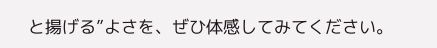と揚げる”よさを、ぜひ体感してみてください。